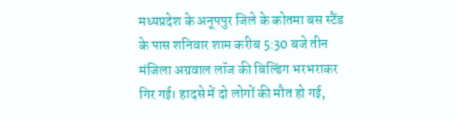मध्यप्रदेश के अनूपपुर जिले के कोतमा बस स्टैंड के पास शनिवार शाम करीब 5:30 बजे तीन मंजिला अग्रवाल लॉज की बिल्डिंग भरभराकर गिर गई। हादसे में दो लोगों की मौत हो गई,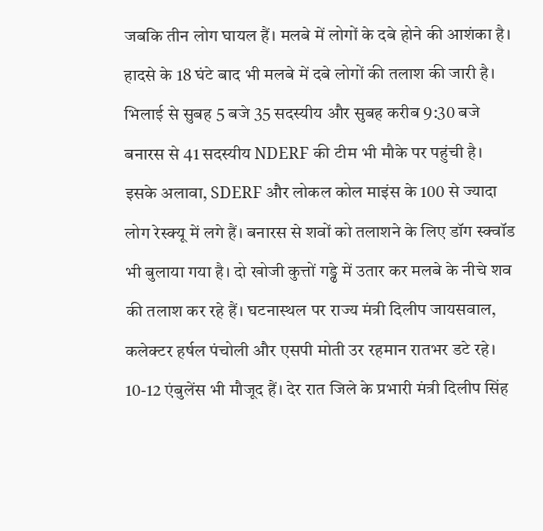जबकि तीन लोग घायल हैं। मलबे में लोगों के दबे होने की आशंका है। हादसे के 18 घंटे बाद भी मलबे में दबे लोगों की तलाश की जारी है। भिलाई से सुबह 5 बजे 35 सदस्यीय और सुबह करीब 9:30 बजे बनारस से 41 सदस्यीय NDERF की टीम भी मौके पर पहुंची है। इसके अलावा, SDERF और लोकल कोल माइंस के 100 से ज्यादा लोग रेस्क्यू में लगे हैं। बनारस से शवों को तलाशने के लिए डॉग स्क्वॉड भी बुलाया गया है। दो खोजी कुत्तों गड्ढे में उतार कर मलबे के नीचे शव की तलाश कर रहे हैं। घटनास्थल पर राज्य मंत्री दिलीप जायसवाल, कलेक्टर हर्षल पंचोली और एसपी मोती उर रहमान रातभर डटे रहे। 10-12 एंबुलेंस भी मौजूद हैं। देर रात जिले के प्रभारी मंत्री दिलीप सिंह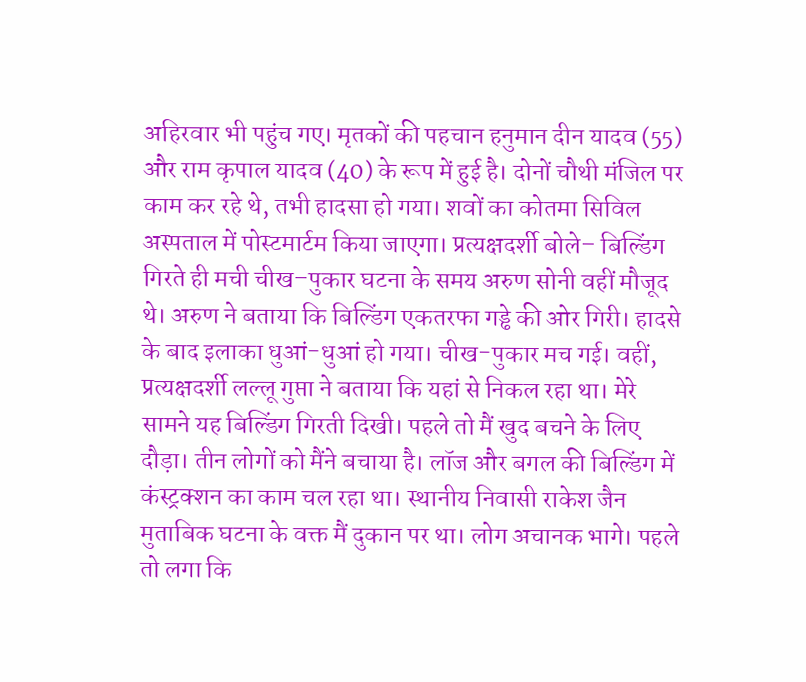अहिरवार भी पहुंच गए। मृतकों की पहचान हनुमान दीन यादव (55) और राम कृपाल यादव (40) के रूप में हुई है। दोनों चौथी मंजिल पर काम कर रहे थे, तभी हादसा हो गया। शवों का कोतमा सिविल अस्पताल में पोस्टमार्टम किया जाएगा। प्रत्यक्षदर्शी बोले– बिल्डिंग गिरते ही मची चीख–पुकार घटना के समय अरुण सोनी वहीं मौजूद थे। अरुण ने बताया कि बिल्डिंग एकतरफा गड्ढे की ओर गिरी। हादसे के बाद इलाका धुआं-धुआं हो गया। चीख-पुकार मच गई। वहीं, प्रत्यक्षदर्शी लल्लू गुप्ता ने बताया कि यहां से निकल रहा था। मेरे सामने यह बिल्डिंग गिरती दिखी। पहले तो मैं खुद बचने के लिए दौड़ा। तीन लोगों को मैंने बचाया है। लॉज और बगल की बिल्डिंग में कंस्ट्रक्शन का काम चल रहा था। स्थानीय निवासी राकेश जैन मुताबिक घटना के वक्त मैं दुकान पर था। लोग अचानक भागे। पहले तो लगा कि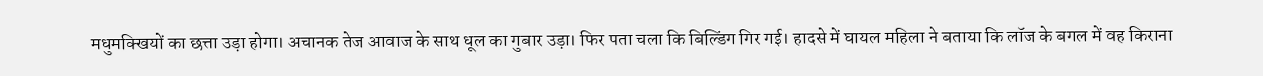मधुमक्खियों का छत्ता उड़ा होगा। अचानक तेज आवाज के साथ धूल का गुबार उड़ा। फिर पता चला कि बिल्डिंग गिर गई। हादसे में घायल महिला ने बताया कि लॉज के बगल में वह किराना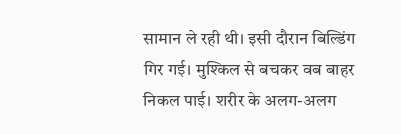सामान ले रही थी। इसी दौरान बिल्डिंग गिर गई। मुश्किल से बचकर वब बाहर निकल पाई। शरीर के अलग-अलग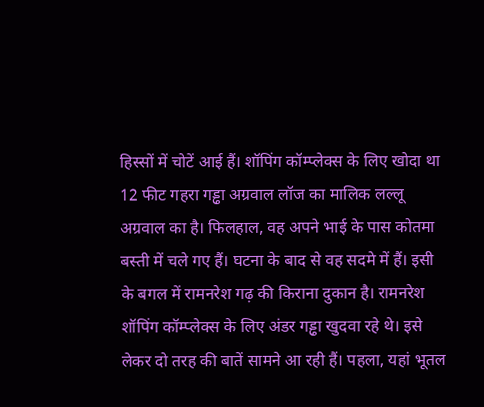हिस्सों में चोटें आई हैं। शॉपिंग कॉम्प्लेक्स के लिए खोदा था 12 फीट गहरा गड्ढा अग्रवाल लॉज का मालिक लल्लू अग्रवाल का है। फिलहाल, वह अपने भाई के पास कोतमा बस्ती में चले गए हैं। घटना के बाद से वह सदमे में हैं। इसी के बगल में रामनरेश गढ़ की किराना दुकान है। रामनरेश शॉपिंग कॉम्प्लेक्स के लिए अंडर गड्ढा खुदवा रहे थे। इसे लेकर दो तरह की बातें सामने आ रही हैं। पहला, यहां भूतल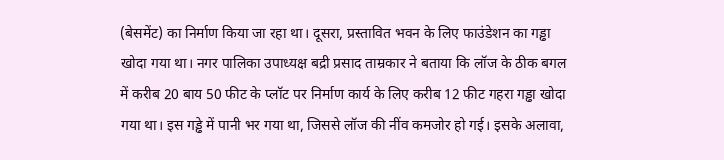(बेसमेंट) का निर्माण किया जा रहा था। दूसरा, प्रस्तावित भवन के लिए फाउंडेशन का गड्ढा खोदा गया था। नगर पालिका उपाध्यक्ष बद्री प्रसाद ताम्रकार ने बताया कि लॉज के ठीक बगल में करीब 20 बाय 50 फीट के प्लॉट पर निर्माण कार्य के लिए करीब 12 फीट गहरा गड्ढा खोदा गया था। इस गड्ढे में पानी भर गया था, जिससे लॉज की नींव कमजोर हो गई। इसके अलावा,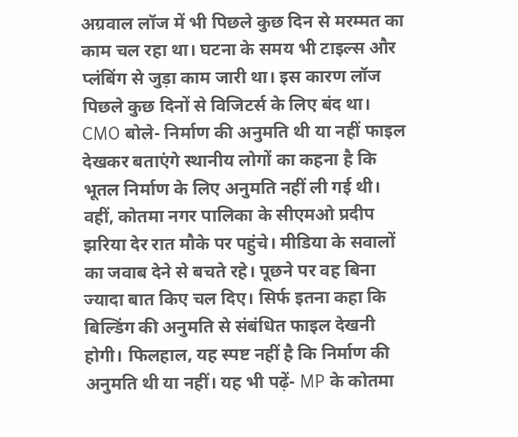अग्रवाल लॉज में भी पिछले कुछ दिन से मरम्मत का काम चल रहा था। घटना के समय भी टाइल्स और प्लंबिंग से जुड़ा काम जारी था। इस कारण लॉज पिछले कुछ दिनों से विजिटर्स के लिए बंद था। CMO बोले- निर्माण की अनुमति थी या नहीं फाइल देखकर बताएंगे स्थानीय लोगों का कहना है कि भूतल निर्माण के लिए अनुमति नहीं ली गई थी। वहीं, कोतमा नगर पालिका के सीएमओ प्रदीप झरिया देर रात मौके पर पहुंचे। मीडिया के सवालों का जवाब देने से बचते रहे। पूछने पर वह बिना ज्यादा बात किए चल दिए। सिर्फ इतना कहा कि बिल्डिंग की अनुमति से संबंधित फाइल देखनी होगी। फिलहाल, यह स्पष्ट नहीं है कि निर्माण की अनुमति थी या नहीं। यह भी पढ़ें- MP के कोतमा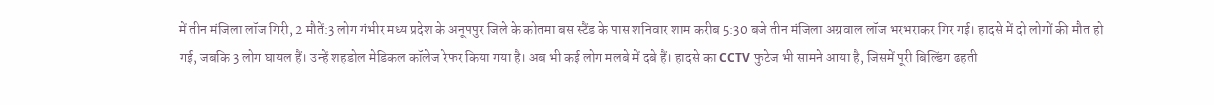में तीन मंजिला लॉज गिरी, 2 मौतें:3 लोग गंभीर मध्य प्रदेश के अनूपपुर जिले के कोतमा बस स्टैंड के पास शनिवार शाम करीब 5:30 बजे तीन मंजिला अग्रवाल लॉज भरभराकर गिर गई। हादसे में दो लोगों की मौत हो गई, जबकि 3 लोग घायल हैं। उन्हें शहडोल मेडिकल कॉलेज रेफर किया गया है। अब भी कई लोग मलबे में दबे हैं। हादसे का CCTV फुटेज भी सामने आया है, जिसमें पूरी बिल्डिंग ढहती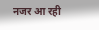नजर आ रही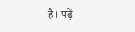है। पढ़ें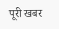पूरी खबर